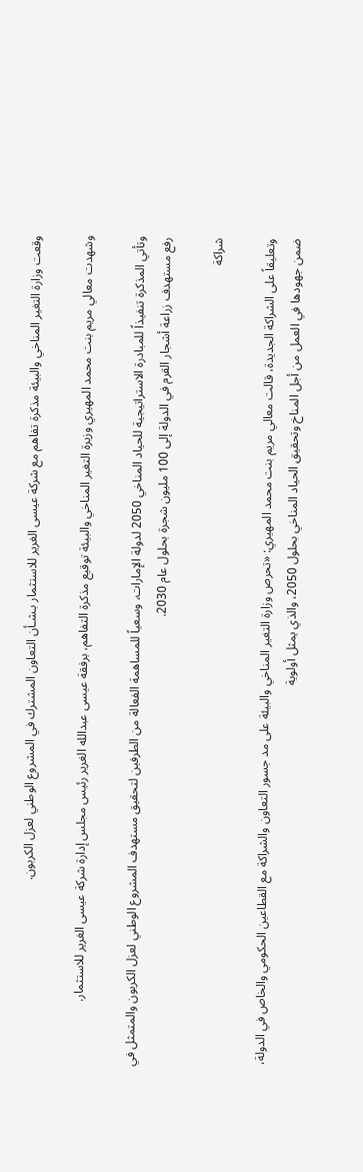وقعت وزارة التغير المناخي والبيئة مذكرة تفاهم مع شركة عيسى الغرير للاستثمار بـشـأن التعاون المشترك في المشروع الوطني لعزل الكربون.

وشهدت معالي مريم بنت محمد المهيري وزيرة التغير المناخي والبيئة توقيع مذكرة التفاهم، برفقة عيسى عبدالله الغرير رئيس مجلس إدارة شركة عيسى الغرير للاستثمار.

وتأتي المذكرة تنفيذاً للمبادرة الاستراتيجية للحياد المناخي 2050 لدولة الإمارات، وسعياً للمساهمة الفعالة من الطرفين لتحقيق مستهدف المشروع الوطني لعزل الكربون والمتمثل في رفع مستهدف زراعة أشجار القرم في الدولة إلى 100 مليون شجرة بحلول عام 2030.

شراكة

وتعليقاً على الشراكة الجديدة، قالت معالي مريم بنت محمد المهيري: «تحرص وزارة التغير المناخي والبيئة على مد جسور التعاون والشراكة مع القطاعين الحكومي والخاص في الدولة، ضمن جهودها في العمل من أجل المناخ وتحقيق الحياد المناخي بحلول 2050، والذي يمثل أولوية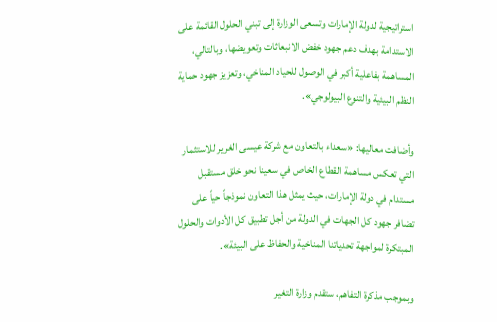استراتيجية لدولة الإمارات وتسعى الوزارة إلى تبني الحلول القائمة على الاستدامة بهدف دعم جهود خفض الانبعاثات وتعويضها، وبالتالي، المساهمة بفاعلية أكبر في الوصول للحياد المناخي، وتعزيز جهود حماية النظم البيئية والتنوع البيولوجي».

وأضافت معاليها: «سعداء بالتعاون مع شركة عيسى الغرير للاستثمار التي تعكس مساهمة القطاع الخاص في سعينا نحو خلق مستقبل مستدام في دولة الإمارات، حيث يمثل هذا التعاون نموذجاً حياً على تضافر جهود كل الجهات في الدولة من أجل تطبيق كل الأدوات والحلول المبتكرة لمواجهة تحدياتنا المناخية والحفاظ على البيئة».

وبموجب مذكرة التفاهم، ستقدم وزارة التغير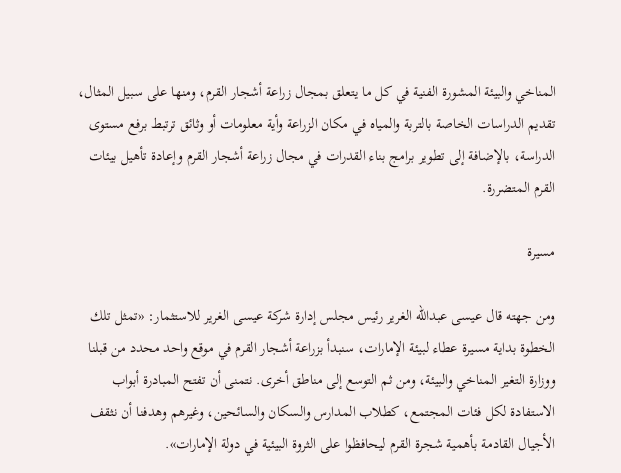المناخي والبيئة المشورة الفنية في كل ما يتعلق بمجال زراعة أشجار القرم، ومنها على سبيل المثال، تقديم الدراسات الخاصة بالتربة والمياه في مكان الزراعة وأية معلومات أو وثائق ترتبط برفع مستوى الدراسة، بالإضافة إلى تطوير برامج بناء القدرات في مجال زراعة أشجار القرم وإعادة تأهيل بيئات القرم المتضررة.

مسيرة

ومن جهته قال عيسى عبدالله الغرير رئيس مجلس إدارة شركة عيسى الغرير للاستثمار: «تمثل تلك الخطوة بداية مسيرة عطاء لبيئة الإمارات، سنبدأ بزراعة أشجار القرم في موقع واحد محدد من قبلنا ووزارة التغير المناخي والبيئة، ومن ثم التوسع إلى مناطق أخرى. نتمنى أن تفتح المبادرة أبواب الاستفادة لكل فئات المجتمع، كطلاب المدارس والسكان والسائحين، وغيرهم وهدفنا أن نثقف الأجيال القادمة بأهمية شجرة القرم ليحافظوا على الثروة البيئية في دولة الإمارات».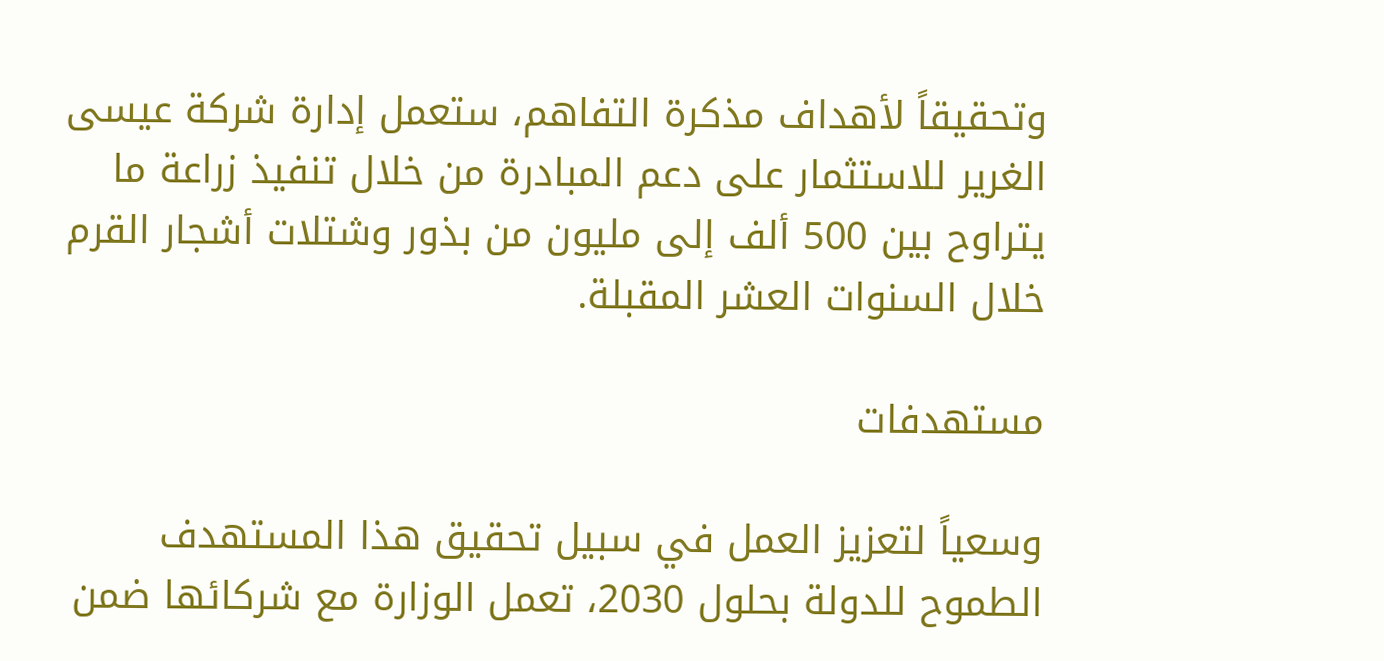وتحقيقاً لأهداف مذكرة التفاهم، ستعمل إدارة شركة عيسى الغرير للاستثمار على دعم المبادرة من خلال تنفيذ زراعة ما يتراوح بين 500 ألف إلى مليون من بذور وشتلات أشجار القرم خلال السنوات العشر المقبلة.

مستهدفات

وسعياً لتعزيز العمل في سبيل تحقيق هذا المستهدف الطموح للدولة بحلول 2030، تعمل الوزارة مع شركائها ضمن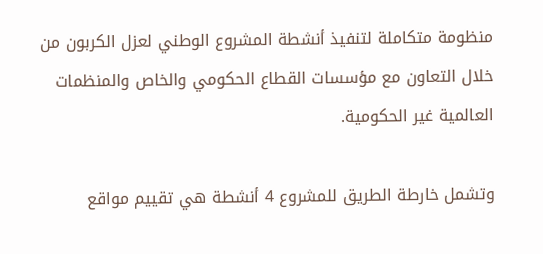منظومة متكاملة لتنفيذ أنشطة المشروع الوطني لعزل الكربون من خلال التعاون مع مؤسسات القطاع الحكومي والخاص والمنظمات العالمية غير الحكومية.

وتشمل خارطة الطريق للمشروع 4 أنشطة هي تقييم مواقع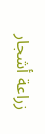زراعة أشجار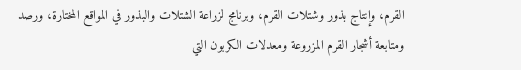القرم، وإنتاج بذور وشتلات القرم، وبرنامج لزراعة الشتلات والبذور في المواقع المختارة، ورصد ومتابعة أشجار القرم المزروعة ومعدلات الكربون التي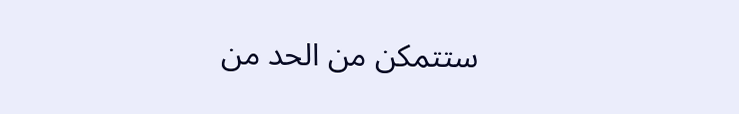ستتمكن من الحد من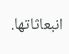انبعاثاتها.